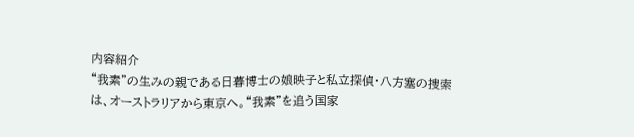内容紹介
“我素”の生みの親である日暮博士の娘映子と私立探偵・八方塞の捜索は、オーストラリアから東京へ。“我素”を追う国家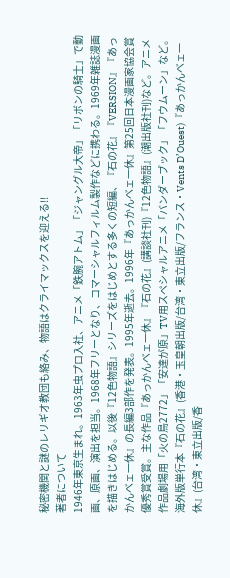秘密機関と謎のレリギオ教団も絡み、物語はクライマックスを迎える!!
著者について
1946年東京生まれ。1963年虫プロ入社、アニメ「鉄腕アトム」「ジャングル大帝」「リボンの騎士」で動画、原画、演出を担当。1968年フリーとなり、コマーシャルフィルム製作などに携わる。1969年雑誌漫画を描きはじめる。以後『12色物語』シリーズをはじめとする多くの短編、『石の花』『VERSION』『あっかんべェ一休』の長編3部作を発表。1995年逝去。1996年『あっかんべェ一休』第25回日本漫画家協会賞優秀賞受賞。主な作品『あっかんべェ一休』『石の花』(講談社刊)『12色物語』(潮出版社刊)など。アニメ作品劇場用「火の鳥2772」「安達が原」TV用スペシャルアニメ「バンダーブック」「フウムーン」など。海外版単行本『石の花』(香港・玉皇朝出版/台湾・東立出版/フランス・Vents D’Ouest)『あっかんべェ一休』(台湾・東立出版/香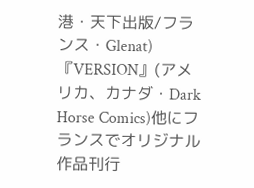港・天下出版/フランス・Glenat)『VERSION』(アメリカ、カナダ・Dark Horse Comics)他にフランスでオリジナル作品刊行